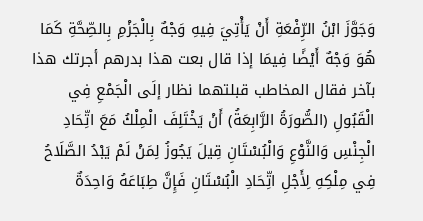وَجَوَّزَ ابْنُ الرِّفْعَةِ أَنْ يَأْتِيَ فِيهِ وَجْهٌ بِالْجَزْمِ بِالصِّحَّةِ كَمَا هُوَ وَجْهٌ أَيْضًا فِيمَا إذا قال بعت هذا بدرهم أجرتك هذا بآخر فقال المخاطب قبلتهما نظار إلَى الْجَمْعِ فِي الْقَبُولِ (الصُّورَةُ الرَّابِعَةُ) أَنْ يَخْتَلِفَ الْمِلْكُ مَعَ اتِّحَادِ الْجِنْسِ وَالنَّوْعِ وَالْبُسْتَانِ قِيلَ يَجُوزُ لِمَنْ لَمْ يَبْدُ الصَّلَاحُ فِي مِلْكِهِ لِأَجْلِ اتِّحَادِ الْبُسْتَانِ فَإِنَّ طِبَاعَهُ وَاحِدَةٌ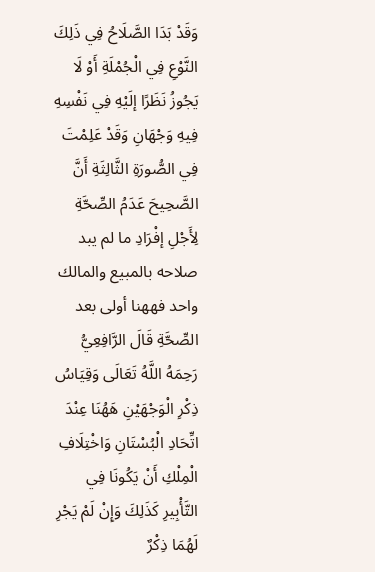وَقَدْ بَدَا الصَّلَاحُ فِي ذَلِكَ النَّوْعِ فِي الْجُمْلَةِ أَوْ لَا يَجُوزُ نَظَرًا إلَيْهِ فِي نَفْسِهِ فِيهِ وَجْهَانِ وَقَدْ عَلِمْتَ فِي الصُّورَةِ الثَّالِثَةِ أَنَّ الصَّحِيحَ عَدَمُ الصِّحَّةِ لِأَجْلِ إفْرَادِ ما لم يبد صلاحه بالمبيع والمالك واحد فههنا أولى بعد الصِّحَّةِ قَالَ الرَّافِعِيُّ رَحِمَهُ اللَّهُ تَعَالَى وَقِيَاسُ ذِكْرِ الْوَجْهَيْنِ هَهُنَا عِنْدَ اتِّحَادِ الْبُسْتَانِ وَاخْتِلَافِ الْمِلْكِ أَنْ يَكُونَا فِي التَّأْبِيرِ كَذَلِكَ وَإِنْ لَمْ يَجْرِ لَهُمَا ذِكْرٌ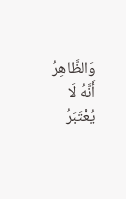وَالظَّاهِرُ أَنَّهُ لَا يُعْتَبَرُ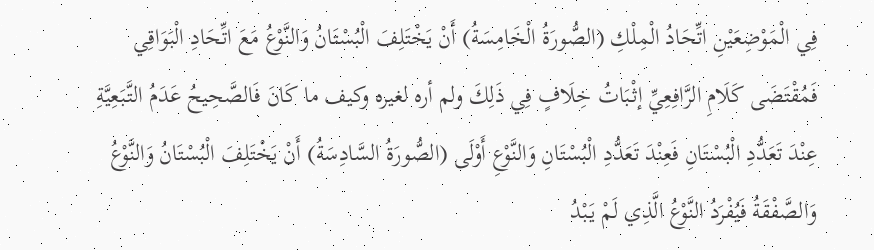فِي الْمَوْضِعَيْنِ اتِّحَادُ الْمِلْكِ (الصُّورَةُ الْخَامِسَةُ) أَنْ يَخْتَلِفَ الْبُسْتَانُ وَالنَّوْعُ مَعَ اتِّحَادِ الْبَوَاقِي فَمُقْتَضَى كَلَامِ الرَّافِعِيِّ إثْبَاتُ خِلَافٍ فِي ذَلِكَ ولم أره لغيره وكيف ما كَانَ فَالصَّحِيحُ عَدَمُ التَّبَعِيَّةِ عِنْدَ تَعَدُّدِ الْبُسْتَانِ فَعِنْدَ تَعَدُّدِ الْبُسْتَانِ وَالنَّوْعِ أَوْلَى (الصُّورَةُ السَّادِسَةُ) أَنْ يَخْتَلِفَ الْبُسْتَانُ وَالنَّوْعُ وَالصَّفْقَةُ فَيُفْرَدُ النَّوْعُ الَّذِي لَمْ يَبْدُ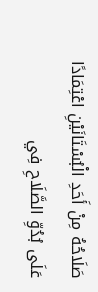صَلَاحُهُ مِنْ أَحَدِ الْبُسْتَانَيْنِ اعْتِمَادًا عَلَى بُدُوِّ الصَّلَاحِ فِي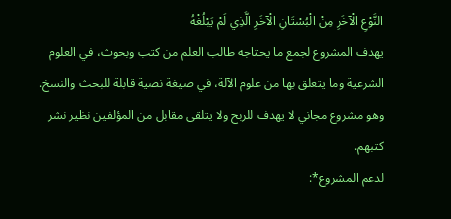النَّوْعِ الْآخَرِ مِنْ الْبُسْتَانِ الْآخَرِ الَّذِي لَمْ يَبْلُغْهُ
يهدف المشروع لجمع ما يحتاجه طالب العلم من كتب وبحوث، في العلوم الشرعية وما يتعلق بها من علوم الآلة، في صيغة نصية قابلة للبحث والنسخ.
وهو مشروع مجاني لا يهدف للربح ولا يتلقى مقابل من المؤلفين نظير نشر كتبهم.
لدعم المشروع*: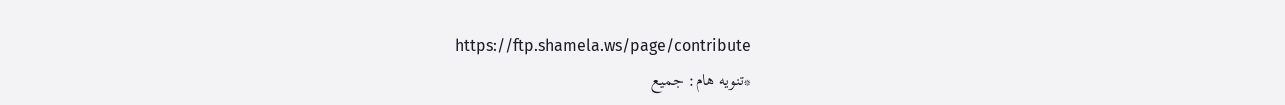https://ftp.shamela.ws/page/contribute
*تنويه هام: جميع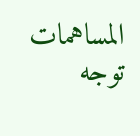المساهمات توجه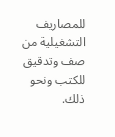للمصاريف التشغيلية من صف وتدقيق للكتب ونحو ذلك.